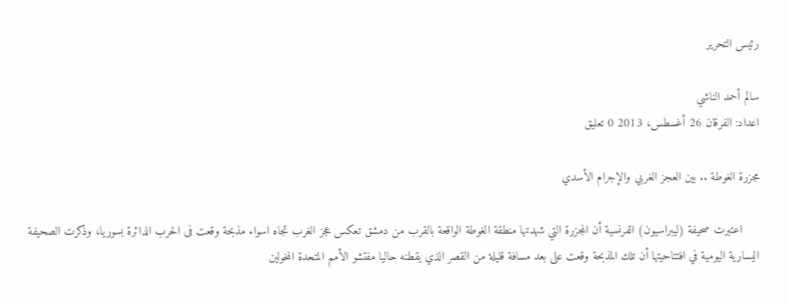رئيس التحرير

سالم أحمد الناشي
اعداد: الفرقان 26 أغسطس، 2013 0 تعليق

مجزرة الغوطة .. بين العجز الغربي والإجرام الأسدي

     اعتبرت صحيفة (ليبراسيون) الفرنسية أن المجزرة التي شهدتها منطقة الغوطة الواقعة بالقرب من دمشق تعكس عجز الغرب تجاه اسواء مذبحة وقعت فى الحرب الدائرة بسوريا، وذكرت الصحيفة اليسارية اليومية في افتتاحيتها أن تلك المذبحة وقعت على بعد مسافة قليلة من القصر الذي يقطنه حاليا مفتشو الأمم المتحدة المخولين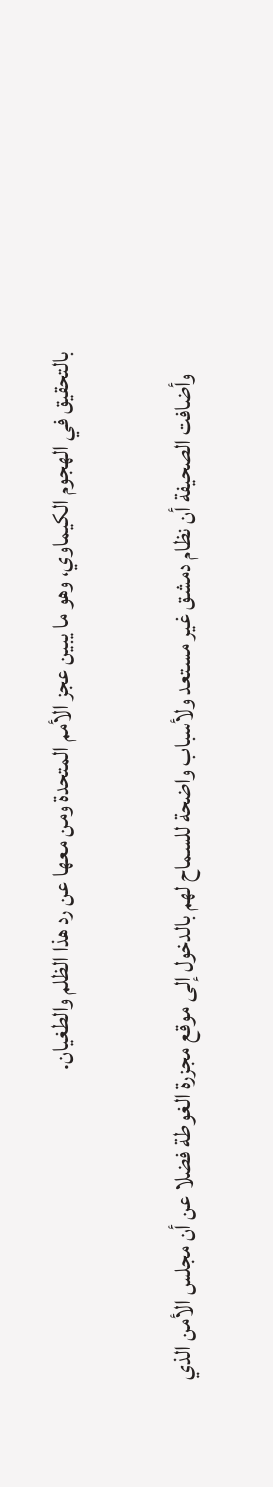بالتحقيق في الهجوم الكيماوي، وهو ما يبين عجز الأمم المتحدة ومن معها عن رد هذا الظلم والطغيان.

     وأضافت الصحيفة أن نظام دمشق غير مستعد ولأسباب واضحة للسماح لهم بالدخول إلى موقع مجزرة الغوطة فضلا عن أن مجلس الأمن الذي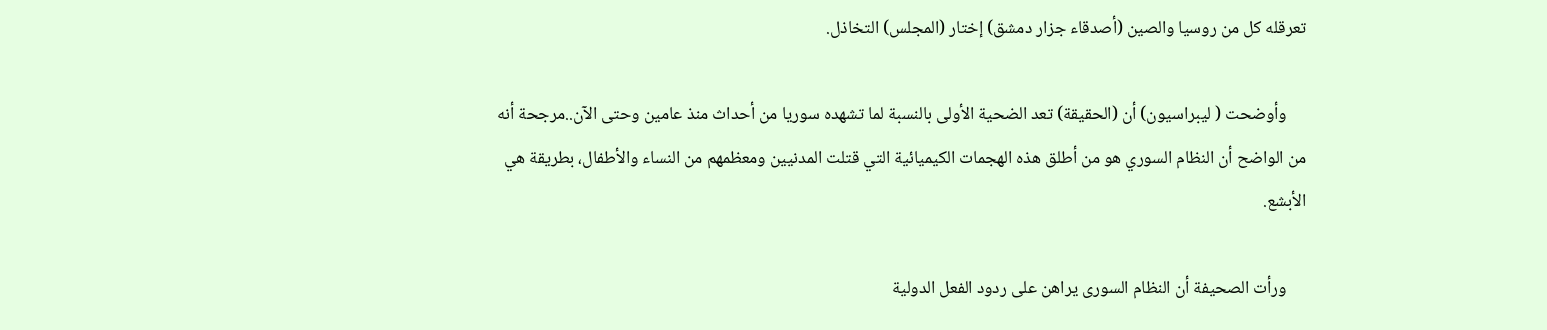تعرقله كل من روسيا والصين (أصدقاء جزار دمشق) إختار (المجلس) التخاذل.

     وأوضحت ( ليبراسيون) أن (الحقيقة) تعد الضحية الأولى بالنسبة لما تشهده سوريا من أحداث منذ عامين وحتى الآن..مرجحة أنه من الواضح أن النظام السوري هو من أطلق هذه الهجمات الكيميائية التي قتلت المدنيين ومعظمهم من النساء والأطفال، بطريقة هي الأبشع.

     ورأت الصحيفة أن النظام السورى يراهن على ردود الفعل الدولية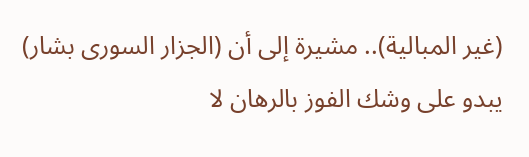(غير المبالية).. مشيرة إلى أن (الجزار السورى بشار) يبدو على وشك الفوز بالرهان لا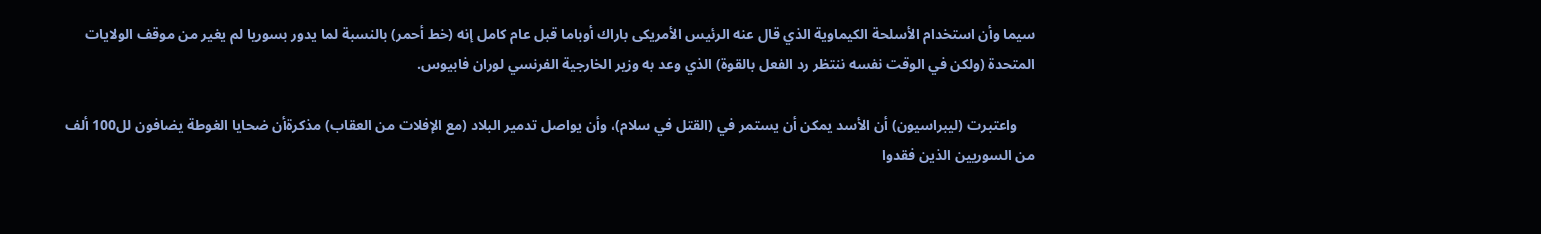سيما وأن استخدام الأسلحة الكيماوية الذي قال عنه الرئيس الأمريكى باراك أوباما قبل عام كامل إنه (خط أحمر) بالنسبة لما يدور بسوريا لم يغير من موقف الولايات المتحدة (ولكن في الوقت نفسه ننتظر رد الفعل بالقوة) الذي وعد به وزير الخارجية الفرنسي لوران فابيوس.

     واعتبرت (ليبراسيون) أن الأسد يمكن أن يستمر في (القتل في سلام)، وأن يواصل تدمير البلاد (مع الإفلات من العقاب) مذكرةأن ضحايا الغوطة يضافون لل100 ألف من السوريين الذين فقدوا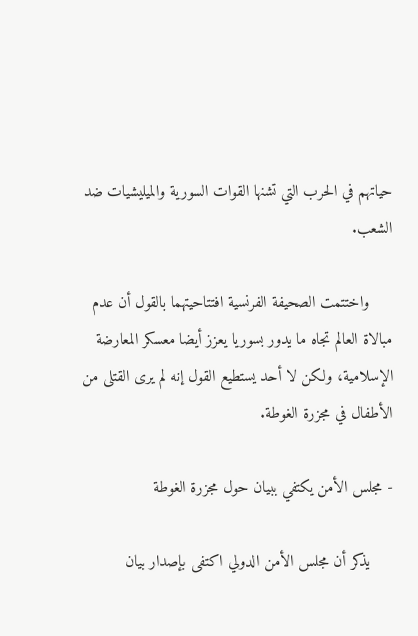حياتهم في الحرب التي تشنها القوات السورية والميليشيات ضد الشعب.

     واختتمت الصحيفة الفرنسية افتتاحيتهما بالقول أن عدم مبالاة العالم تجاه ما يدور بسوريا يعزز أيضا معسكر المعارضة الإسلامية، ولكن لا أحد يستطيع القول إنه لم يرى القتلى من الأطفال في مجزرة الغوطة.

- مجلس الأمن يكتفي ببيان حول مجزرة الغوطة

     يذكر أن مجلس الأمن الدولي اكتفى بإصدار بيان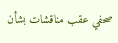صحفي عقب مناقشات بشأن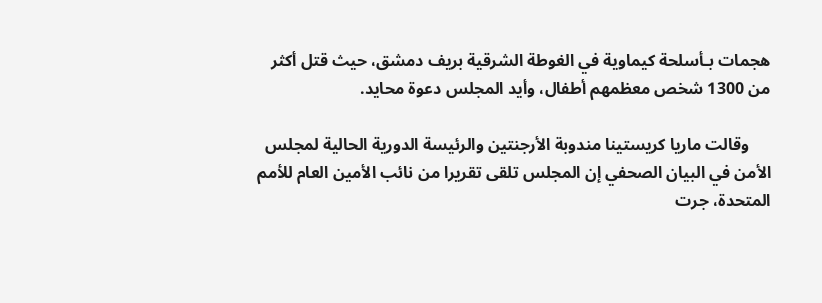هجمات بـأسلحة كيماوية في الغوطة الشرقية بريف دمشق، حيث قتل أكثر من 1300 شخص معظمهم أطفال، وأيد المجلس دعوة محايد.

     وقالت ماريا كريستينا مندوبة الأرجنتين والرئيسة الدورية الحالية لمجلس الأمن في البيان الصحفي إن المجلس تلقى تقريرا من نائب الأمين العام للأمم المتحدة، جرت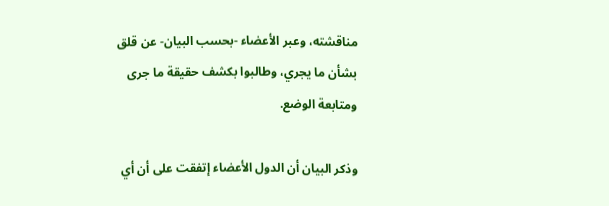مناقشته، وعبر الأعضاء -بحسب البيان- عن قلق بشأن ما يجري، وطالبوا بكشف حقيقة ما جرى ومتابعة الوضع.

وذكر البيان أن الدول الأعضاء إتفقت على أن أي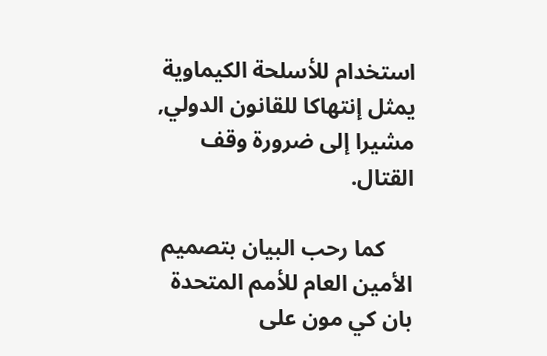استخدام للأسلحة الكيماوية يمثل إنتهاكا للقانون الدولي, مشيرا إلى ضرورة وقف القتال.

     كما رحب البيان بتصميم الأمين العام للأمم المتحدة بان كي مون على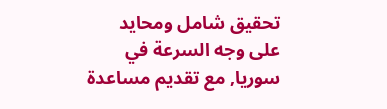تحقيق شامل ومحايد على وجه السرعة في سوريا, مع تقديم مساعدة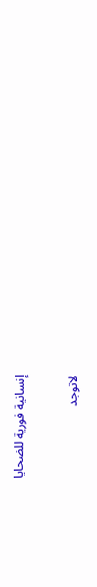إنسانية فورية للضحايا

لاتوجد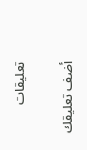تعليقات

أضف تعليقك